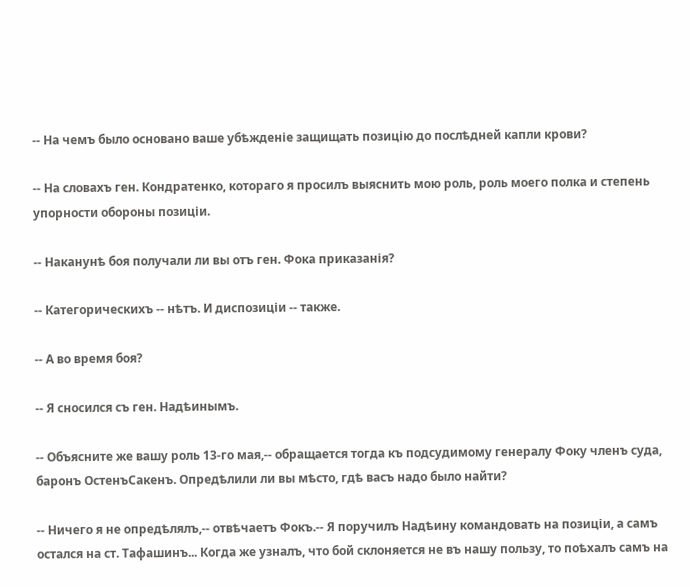-- На чемъ было основано ваше убѣжденіе защищать позицію до послѣдней капли крови?

-- На словахъ ген. Кондратенко, котораго я просилъ выяснить мою роль, роль моего полка и степень упорности обороны позиціи.

-- Наканунѣ боя получали ли вы отъ ген. Фока приказанія?

-- Категорическихъ -- нѣтъ. И диспозиціи -- также.

-- А во время боя?

-- Я сносился съ ген. Надѣинымъ.

-- Объясните же вашу роль 13-го мая,-- обращается тогда къ подсудимому генералу Фоку членъ суда, баронъ ОстенъСакенъ. Опредѣлили ли вы мѣсто, гдѣ васъ надо было найти?

-- Ничего я не опредѣлялъ,-- отвѣчаетъ Фокъ.-- Я поручилъ Надѣину командовать на позиціи, а самъ остался на ст. Тафашинъ... Когда же узналъ, что бой склоняется не въ нашу пользу, то поѣхалъ самъ на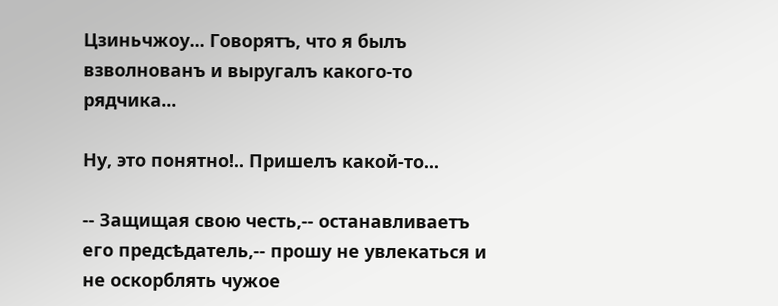Цзиньчжоу... Говорятъ, что я былъ взволнованъ и выругалъ какого-то рядчика...

Ну, это понятно!.. Пришелъ какой-то...

-- Защищая свою честь,-- останавливаетъ его предсѣдатель,-- прошу не увлекаться и не оскорблять чужое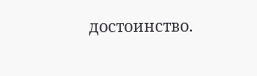достоинство.